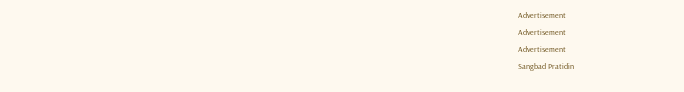Advertisement
Advertisement
Advertisement
Sangbad Pratidin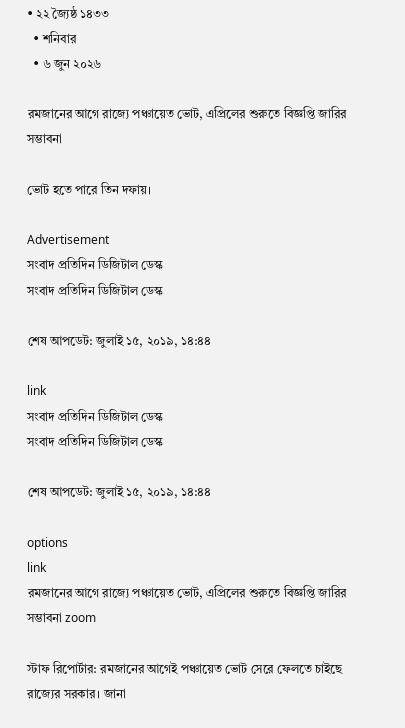• ২২ জ্যৈষ্ঠ ১৪৩৩
  • শনিবার
  • ৬ জুন ২০২৬

রমজানের আগে রাজ্যে পঞ্চায়েত ভোট, এপ্রিলের শুরুতে বিজ্ঞপ্তি জারির সম্ভাবনা

ভোট হতে পারে তিন দফায়।

Advertisement
সংবাদ প্রতিদিন ডিজিটাল ডেস্ক
সংবাদ প্রতিদিন ডিজিটাল ডেস্ক

শেষ আপডেট: জুলাই ১৫, ২০১৯, ১৪:৪৪

link
সংবাদ প্রতিদিন ডিজিটাল ডেস্ক
সংবাদ প্রতিদিন ডিজিটাল ডেস্ক

শেষ আপডেট: জুলাই ১৫, ২০১৯, ১৪:৪৪

options
link
রমজানের আগে রাজ্যে পঞ্চায়েত ভোট, এপ্রিলের শুরুতে বিজ্ঞপ্তি জারির সম্ভাবনা zoom

স্টাফ রিপোর্টার: রমজানের আগেই পঞ্চায়েত ভোট সেরে ফেলতে চাইছে রাজ্যের সরকার। জানা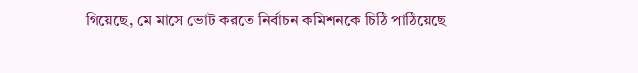গিয়েছে, মে মাসে ভোট করতে নির্বাচন কমিশনকে চিঠি পাঠিয়েছে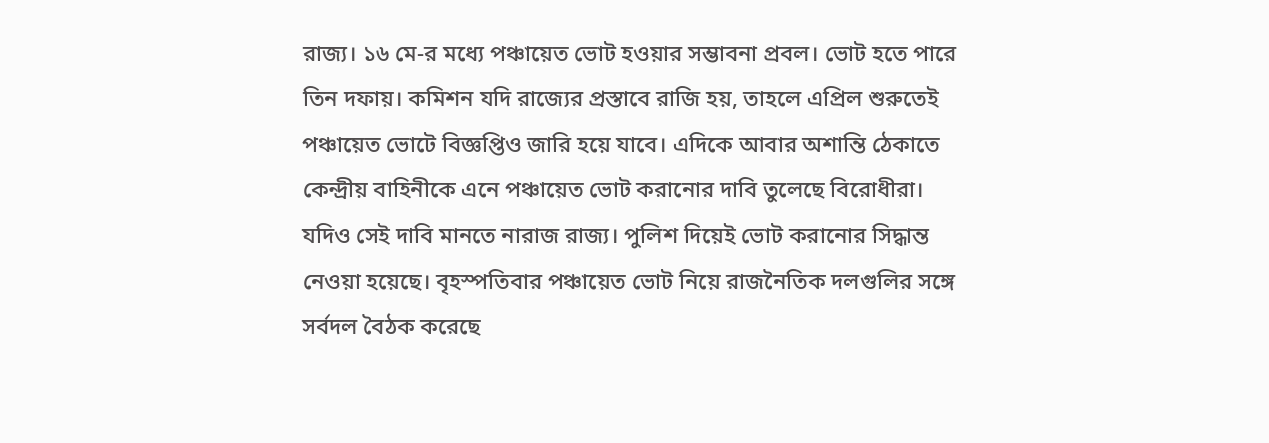রাজ্য। ১৬ মে-র মধ্যে পঞ্চায়েত ভোট হওয়ার সম্ভাবনা প্রবল। ভোট হতে পারে তিন দফায়। কমিশন যদি রাজ্যের প্রস্তাবে রাজি হয়, তাহলে এপ্রিল শুরুতেই পঞ্চায়েত ভোটে বিজ্ঞপ্তিও জারি হয়ে যাবে। এদিকে আবার অশান্তি ঠেকাতে কেন্দ্রীয় বাহিনীকে এনে পঞ্চায়েত ভোট করানোর দাবি তুলেছে বিরোধীরা। যদিও সেই দাবি মানতে নারাজ রাজ্য। পুলিশ দিয়েই ভোট করানোর সিদ্ধান্ত নেওয়া হয়েছে। বৃহস্পতিবার পঞ্চায়েত ভোট নিয়ে রাজনৈতিক দলগুলির সঙ্গে সর্বদল বৈঠক করেছে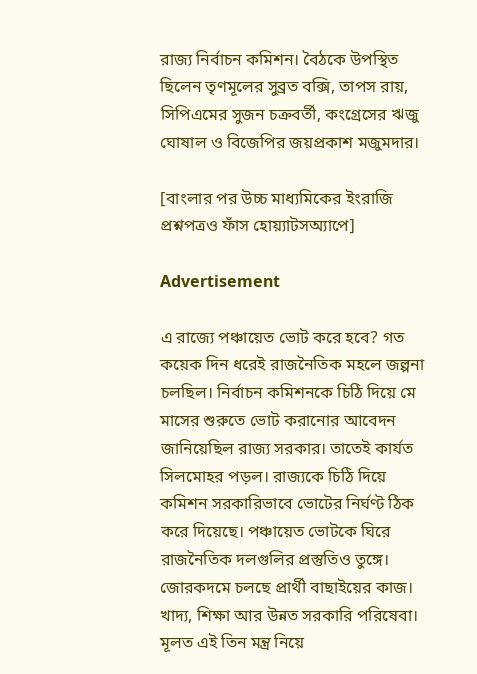রাজ্য নির্বাচন কমিশন। বৈঠকে উপস্থিত ছিলেন তৃণমূলের সুব্রত বক্সি, তাপস রায়, সিপিএমের সুজন চক্রবর্তী, কংগ্রেসের ঋজু ঘোষাল ও বিজেপির জয়প্রকাশ মজুমদার।

[বাংলার পর উচ্চ মাধ্যমিকের ইংরাজি প্রশ্নপত্রও ফাঁস হোয়্যাটসঅ্যাপে]

Advertisement

এ রাজ্যে পঞ্চায়েত ভোট করে হবে? গত কয়েক দিন ধরেই রাজনৈতিক মহলে জল্পনা চলছিল। নির্বাচন কমিশনকে চিঠি দিয়ে মে মাসের শুরুতে ভোট করানোর আবেদন জানিয়েছিল রাজ্য সরকার। তাতেই কার্যত সিলমোহর পড়ল। রাজ্যকে চিঠি দিয়ে কমিশন সরকারিভাবে ভোটের নির্ঘণ্ট ঠিক করে দিয়েছে। পঞ্চায়েত ভোটকে ঘিরে রাজনৈতিক দলগুলির প্রস্তুতিও তুঙ্গে। জোরকদমে চলছে প্রার্থী বাছাইয়ের কাজ। খাদ্য, শিক্ষা আর উন্নত সরকারি পরিষেবা। মূলত এই তিন মন্ত্র নিয়ে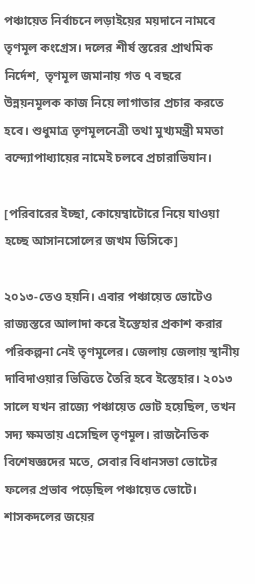পঞ্চায়েত নির্বাচনে লড়াইয়ের ময়দানে নামবে তৃণমূল কংগ্রেস। দলের শীর্ষ স্তরের প্রাথমিক নির্দেশ,  তৃণমূল জমানায় গত ৭ বছরে উন্নয়নমূলক কাজ নিয়ে লাগাতার প্রচার করতে হবে। শুধুমাত্র তৃণমূলনেত্রী তথা মুখ্যমন্ত্রী মমতা বন্দ্যোপাধ্যায়ের নামেই চলবে প্রচারাভিযান।

[পরিবারের ইচ্ছা, কোয়েম্বাটোরে নিয়ে যাওয়া হচ্ছে আসানসোলের জখম ডিসিকে]

২০১৩-তেও হয়নি। এবার পঞ্চায়েত ভোটেও রাজ্যস্তরে আলাদা করে ইস্তেহার প্রকাশ করার পরিকল্পনা নেই তৃণমূলের। জেলায় জেলায় স্থানীয় দাবিদাওয়ার ভিত্তিতে তৈরি হবে ইস্তেহার। ২০১৩ সালে যখন রাজ্যে পঞ্চায়েত ভোট হয়েছিল, তখন সদ্য ক্ষমতায় এসেছিল তৃণমূল। রাজনৈতিক বিশেষজ্ঞদের মতে, সেবার বিধানসভা ভোটের ফলের প্রভাব পড়েছিল পঞ্চায়েত ভোটে। শাসকদলের জয়ের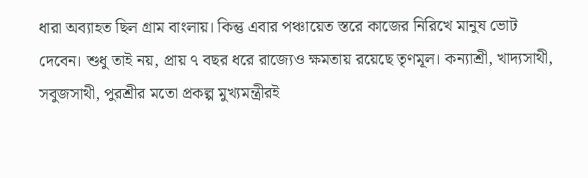ধারা অব্যাহত ছিল গ্রাম বাংলায়। কিন্তু এবার পঞ্চায়েত স্তরে কাজের নিরিখে মানুষ ভোট দেবেন। শুধু তাই নয়, প্রায় ৭ বছর ধরে রাজ্যেও ক্ষমতায় রয়েছে তৃণমূল। কন্যাশ্রী, খাদ্যসাথী, সবুজসাথী, পুরশ্রীর মতো প্রকল্প মুখ্যমন্ত্রীরই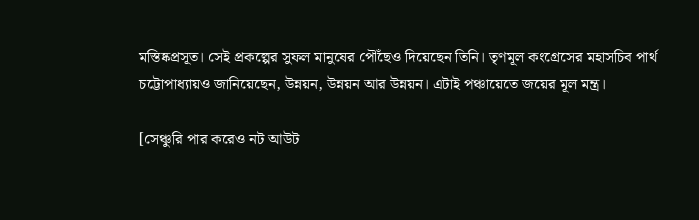মস্তিষ্কপ্রসূত। সেই প্রকল্পের সুফল মানুষের পৌঁছেও দিয়েছেন তিনি। তৃণমূল কংগ্রেসের মহাসচিব পার্থ চট্টোপাধ্যায়ও জানিয়েছেন, উন্নয়ন, উন্নয়ন আর উন্নয়ন। এটাই পঞ্চায়েতে জয়ের মূল মন্ত্র।

[সেঞ্চুরি পার করেও নট আউট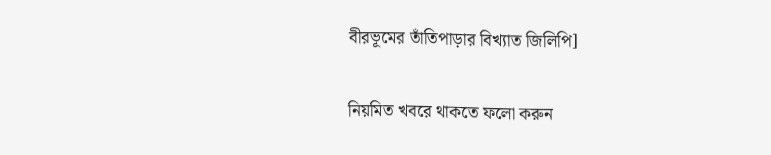বীরভূমের তাঁতিপাড়ার বিখ্যাত জিলিপি]

নিয়মিত খবরে থাকতে ফলো করুন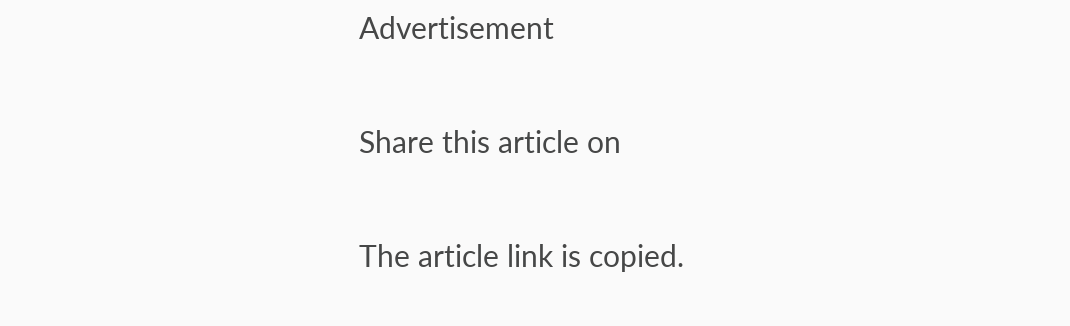Advertisement

Share this article on

The article link is copied.